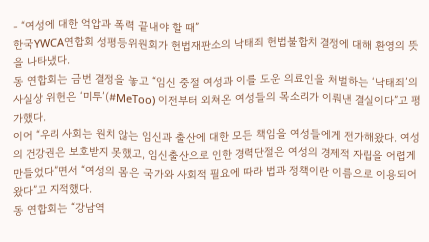- “여성에 대한 억압과 폭력 끝내야 할 때”
한국YWCA연합회 성평등위원회가 헌법재판소의 낙태죄 헌법불합치 결정에 대해 환영의 뜻을 나타냈다.
동 연합회는 금번 결정을 놓고 “임신 중절 여성과 이를 도운 의료인을 처벌하는 ‘낙태죄’의 사실상 위헌은 ‘미투’(#MeToo) 이전부터 외쳐온 여성들의 목소리가 이뤄낸 결실이다”고 평가했다.
이어 “우리 사회는 원치 않는 임신과 출산에 대한 모든 책임을 여성들에게 전가해왔다. 여성의 건강권은 보호받지 못했고, 임신출산으로 인한 경력단절은 여성의 경제적 자립을 어렵게 만들었다”면서 “여성의 몸은 국가와 사회적 필요에 따라 법과 정책이란 이름으로 이용되어 왔다”고 지적했다.
동 연합회는 “강남역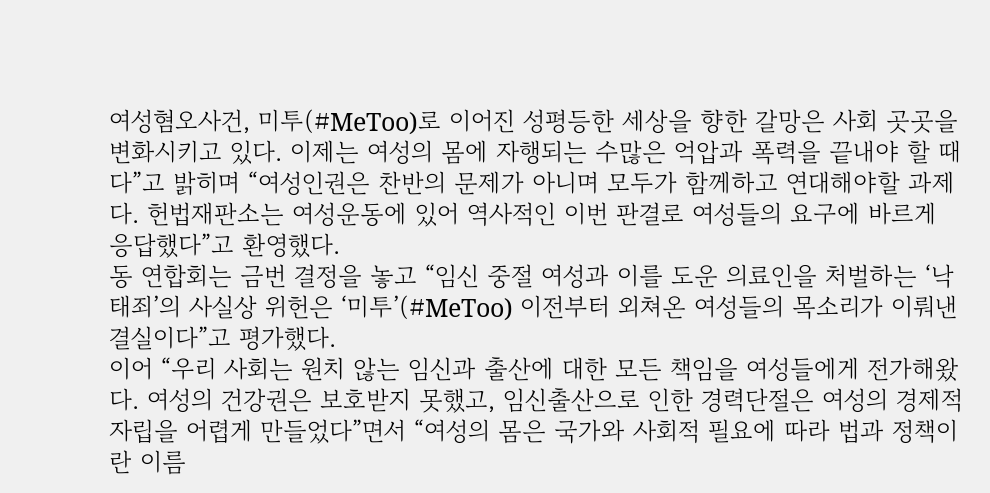여성혐오사건, 미투(#MeToo)로 이어진 성평등한 세상을 향한 갈망은 사회 곳곳을 변화시키고 있다. 이제는 여성의 몸에 자행되는 수많은 억압과 폭력을 끝내야 할 때다”고 밝히며 “여성인권은 찬반의 문제가 아니며 모두가 함께하고 연대해야할 과제다. 헌법재판소는 여성운동에 있어 역사적인 이번 판결로 여성들의 요구에 바르게 응답했다”고 환영했다.
동 연합회는 금번 결정을 놓고 “임신 중절 여성과 이를 도운 의료인을 처벌하는 ‘낙태죄’의 사실상 위헌은 ‘미투’(#MeToo) 이전부터 외쳐온 여성들의 목소리가 이뤄낸 결실이다”고 평가했다.
이어 “우리 사회는 원치 않는 임신과 출산에 대한 모든 책임을 여성들에게 전가해왔다. 여성의 건강권은 보호받지 못했고, 임신출산으로 인한 경력단절은 여성의 경제적 자립을 어렵게 만들었다”면서 “여성의 몸은 국가와 사회적 필요에 따라 법과 정책이란 이름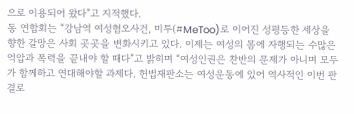으로 이용되어 왔다”고 지적했다.
동 연합회는 “강남역 여성혐오사건, 미투(#MeToo)로 이어진 성평등한 세상을 향한 갈망은 사회 곳곳을 변화시키고 있다. 이제는 여성의 몸에 자행되는 수많은 억압과 폭력을 끝내야 할 때다”고 밝히며 “여성인권은 찬반의 문제가 아니며 모두가 함께하고 연대해야할 과제다. 헌법재판소는 여성운동에 있어 역사적인 이번 판결로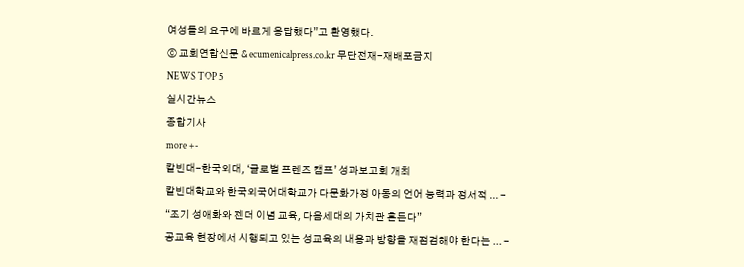여성들의 요구에 바르게 응답했다”고 환영했다.
ⓒ 교회연합신문 & ecumenicalpress.co.kr 무단전재-재배포금지
NEWS TOP 5
실시간뉴스
종합기사
more +-
칼빈대-한국외대, ‘글로벌 프렌즈 캠프’ 성과보고회 개최
칼빈대학교와 한국외국어대학교가 다문화가정 아동의 언어 능력과 정서적 ... -
“조기 성애화와 젠더 이념 교육, 다음세대의 가치관 흔든다”
공교육 현장에서 시행되고 있는 성교육의 내용과 방향을 재점검해야 한다는 ... -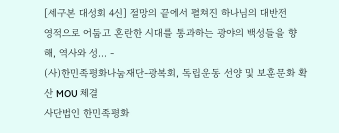[세구본 대성회 4신] 절망의 끝에서 펼쳐진 하나님의 대반전
영적으로 어둡고 혼란한 시대를 통과하는 광야의 백성들을 향해, 역사와 성... -
(사)한민족평화나눔재단-광복회, 독립운동 선양 및 보훈문화 확산 MOU 체결
사단법인 한민족평화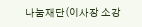나눔재단(이사장 소강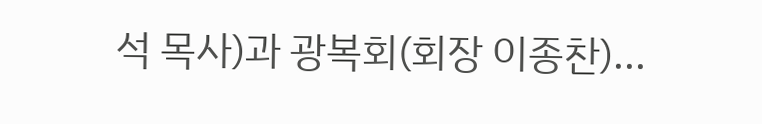석 목사)과 광복회(회장 이종찬)...